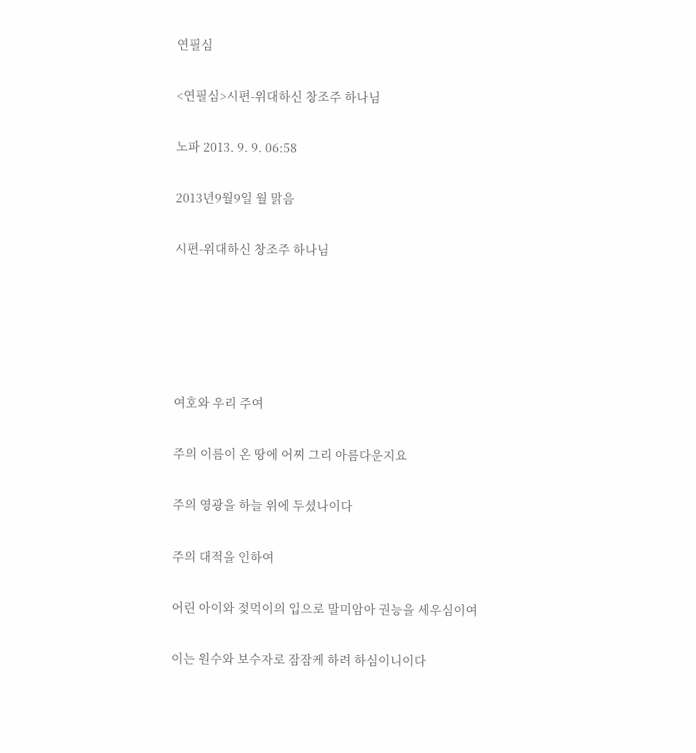연필심

<연필심>시편-위대하신 창조주 하나님

노파 2013. 9. 9. 06:58

2013년9월9일 월 맑음

시편-위대하신 창조주 하나님





여호와 우리 주여

주의 이름이 온 땅에 어찌 그리 아름다운지요

주의 영광을 하늘 위에 두셨나이다

주의 대적을 인하여

어린 아이와 젖먹이의 입으로 말미암아 권능을 세우심이여

이는 원수와 보수자로 잠잠케 하려 하심이니이다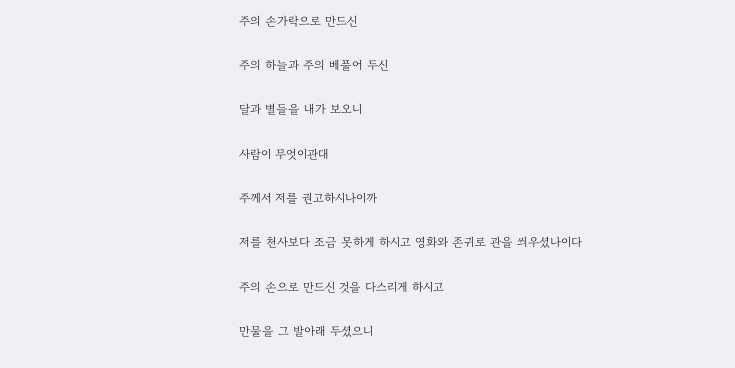주의 손가락으로 만드신

주의 하늘과 주의 베풀어 두신

달과 별들을 내가 보오니

사람이 무엇이관대

주께서 저를 권고하시나이까

저를 천사보다 조금 못하게 하시고 영화와 존귀로 관을 씌우셨나이다

주의 손으로 만드신 것을 다스리게 하시고

만물을 그 발아래 두셨으니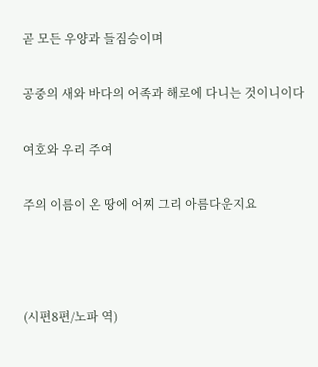곧 모든 우양과 들짐승이며

공중의 새와 바다의 어족과 해로에 다니는 것이니이다

여호와 우리 주여

주의 이름이 온 땅에 어찌 그리 아름다운지요



(시편8편/노파 역)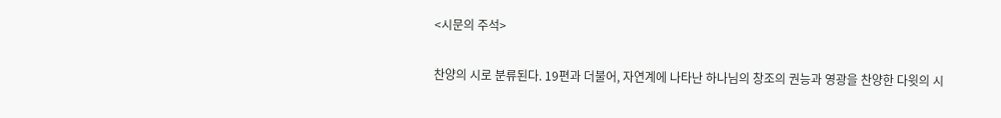<시문의 주석>

찬양의 시로 분류된다. 19편과 더불어, 자연계에 나타난 하나님의 창조의 권능과 영광을 찬양한 다윗의 시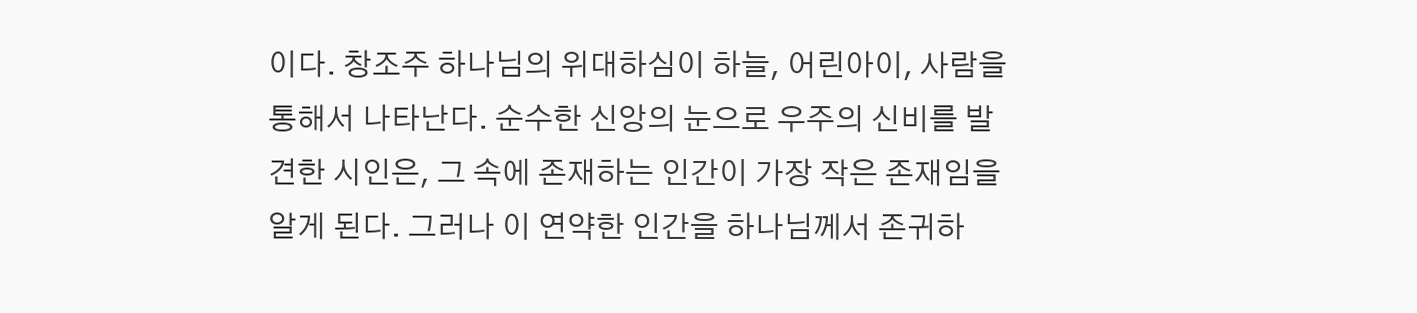이다. 창조주 하나님의 위대하심이 하늘, 어린아이, 사람을 통해서 나타난다. 순수한 신앙의 눈으로 우주의 신비를 발견한 시인은, 그 속에 존재하는 인간이 가장 작은 존재임을 알게 된다. 그러나 이 연약한 인간을 하나님께서 존귀하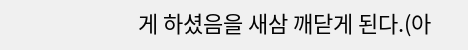게 하셨음을 새삼 깨닫게 된다.(아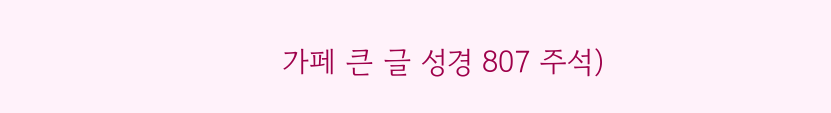가페 큰 글 성경 807 주석)